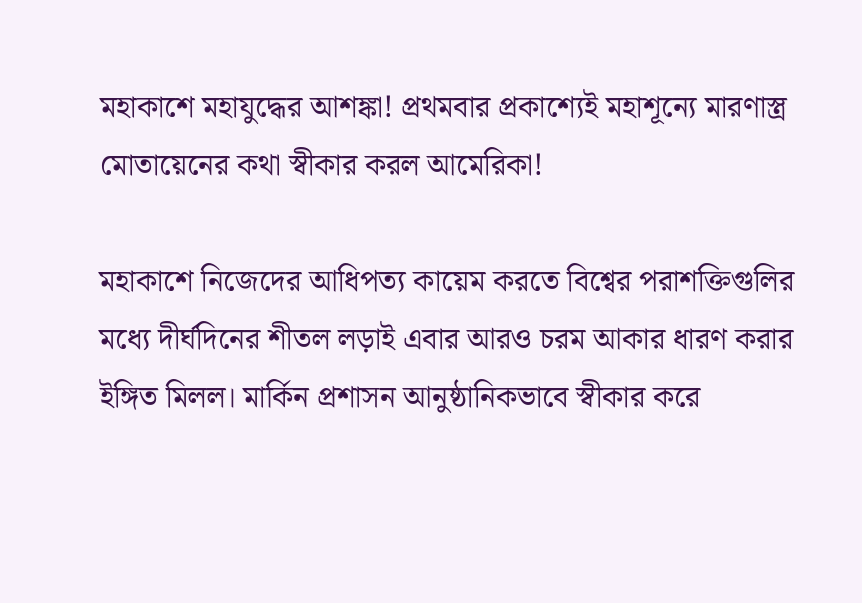মহাকাশে মহাযুদ্ধের আশঙ্কা! প্রথমবার প্রকাশ্যেই মহাশূন্যে মারণাস্ত্র মোতায়েনের কথা স্বীকার করল আমেরিকা!

মহাকাশে নিজেদের আধিপত্য কায়েম করতে বিশ্বের পরাশক্তিগুলির মধ্যে দীর্ঘদিনের শীতল লড়াই এবার আরও চরম আকার ধারণ করার ইঙ্গিত মিলল। মার্কিন প্রশাসন আনুষ্ঠানিকভাবে স্বীকার করে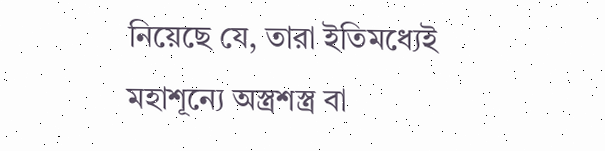নিয়েছে যে, তারা ইতিমধ্যেই মহাশূন্যে অস্ত্রশস্ত্র বা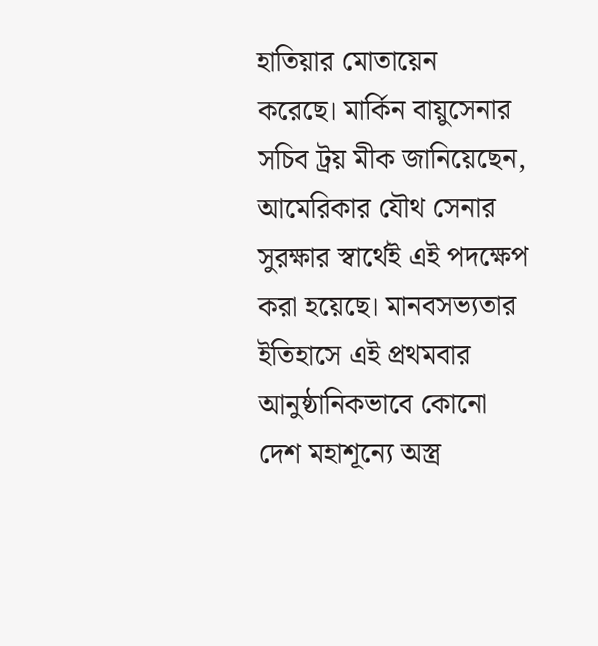হাতিয়ার মোতায়েন করেছে। মার্কিন বায়ুসেনার সচিব ট্রয় মীক জানিয়েছেন, আমেরিকার যৌথ সেনার সুরক্ষার স্বার্থেই এই পদক্ষেপ করা হয়েছে। মানবসভ্যতার ইতিহাসে এই প্রথমবার আনুষ্ঠানিকভাবে কোনো দেশ মহাশূন্যে অস্ত্র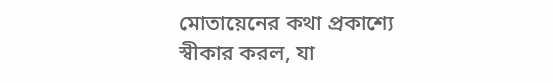মোতায়েনের কথা প্রকাশ্যে স্বীকার করল, যা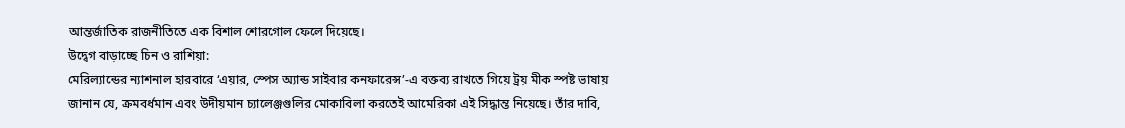আন্তর্জাতিক রাজনীতিতে এক বিশাল শোরগোল ফেলে দিয়েছে।
উদ্বেগ বাড়াচ্ছে চিন ও রাশিয়া:
মেরিল্যান্ডের ন্যাশনাল হারবারে ‘এয়ার, স্পেস অ্যান্ড সাইবার কনফারেন্স’-এ বক্তব্য রাখতে গিয়ে ট্রয় মীক স্পষ্ট ভাষায় জানান যে, ক্রমবর্ধমান এবং উদীয়মান চ্যালেঞ্জগুলির মোকাবিলা করতেই আমেরিকা এই সিদ্ধান্ত নিয়েছে। তাঁর দাবি,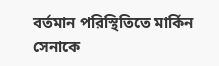বর্তমান পরিস্থিতিতে মার্কিন সেনাকে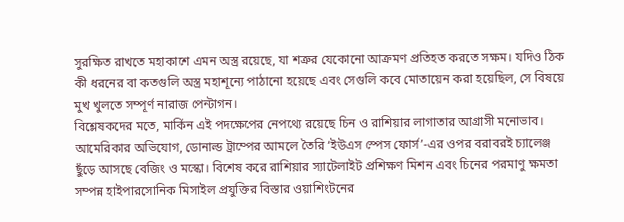সুরক্ষিত রাখতে মহাকাশে এমন অস্ত্র রয়েছে, যা শত্রুর যেকোনো আক্রমণ প্রতিহত করতে সক্ষম। যদিও ঠিক কী ধরনের বা কতগুলি অস্ত্র মহাশূন্যে পাঠানো হয়েছে এবং সেগুলি কবে মোতায়েন করা হয়েছিল, সে বিষয়ে মুখ খুলতে সম্পূর্ণ নারাজ পেন্টাগন।
বিশ্লেষকদের মতে, মার্কিন এই পদক্ষেপের নেপথ্যে রয়েছে চিন ও রাশিয়ার লাগাতার আগ্রাসী মনোভাব। আমেরিকার অভিযোগ, ডোনাল্ড ট্রাম্পের আমলে তৈরি ‘ইউএস স্পেস ফোর্স’-এর ওপর বরাবরই চ্যালেঞ্জ ছুঁড়ে আসছে বেজিং ও মস্কো। বিশেষ করে রাশিয়ার স্যাটেলাইট প্রশিক্ষণ মিশন এবং চিনের পরমাণু ক্ষমতা সম্পন্ন হাইপারসোনিক মিসাইল প্রযুক্তির বিস্তার ওয়াশিংটনের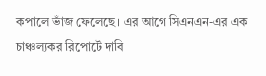কপালে ভাঁজ ফেলেছে। এর আগে সিএনএন-এর এক চাঞ্চল্যকর রিপোর্টে দাবি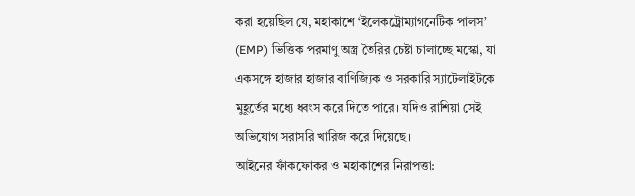করা হয়েছিল যে, মহাকাশে ‘ইলেকট্র্রোম্যাগনেটিক পালস’ (EMP) ভিত্তিক পরমাণু অস্ত্র তৈরির চেষ্টা চালাচ্ছে মস্কো, যা একসঙ্গে হাজার হাজার বাণিজ্যিক ও সরকারি স্যাটেলাইটকে মুহূর্তের মধ্যে ধ্বংস করে দিতে পারে। যদিও রাশিয়া সেই অভিযোগ সরাসরি খারিজ করে দিয়েছে।
আইনের ফাঁকফোকর ও মহাকাশের নিরাপত্তা: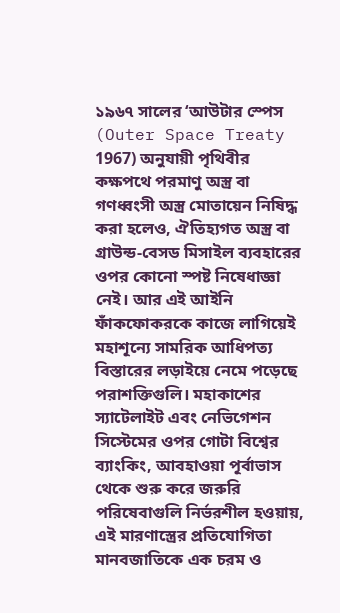১৯৬৭ সালের ‘আউটার স্পেস (Outer Space Treaty 1967) অনুযায়ী পৃথিবীর কক্ষপথে পরমাণু অস্ত্র বা গণধ্বংসী অস্ত্র মোতায়েন নিষিদ্ধ করা হলেও, ঐতিহ্যগত অস্ত্র বা গ্রাউন্ড-বেসড মিসাইল ব্যবহারের ওপর কোনো স্পষ্ট নিষেধাজ্ঞা নেই। আর এই আইনি ফাঁকফোকরকে কাজে লাগিয়েই মহাশূন্যে সামরিক আধিপত্য বিস্তারের লড়াইয়ে নেমে পড়েছে পরাশক্তিগুলি। মহাকাশের স্যাটেলাইট এবং নেভিগেশন সিস্টেমের ওপর গোটা বিশ্বের ব্যাংকিং, আবহাওয়া পূর্বাভাস থেকে শুরু করে জরুরি পরিষেবাগুলি নির্ভরশীল হওয়ায়, এই মারণাস্ত্রের প্রতিযোগিতা মানবজাতিকে এক চরম ও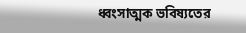ধ্বংসাত্মক ভবিষ্যতের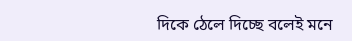দিকে ঠেলে দিচ্ছে বলেই মনে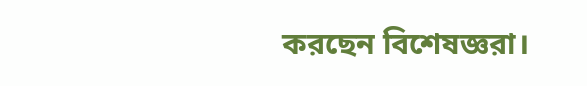করছেন বিশেষজ্ঞরা।